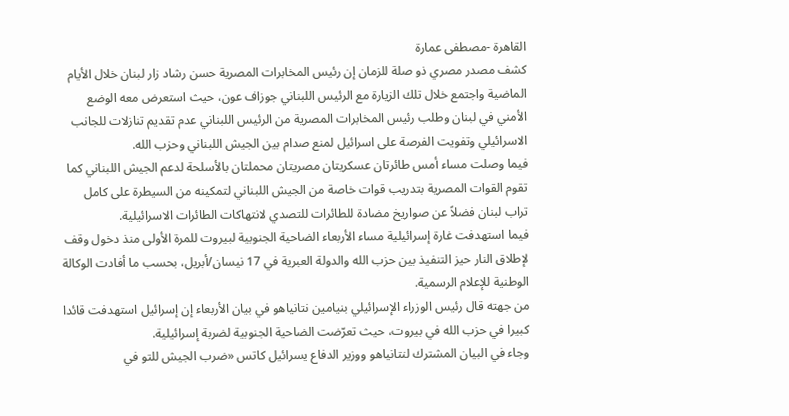القاهرة -مصطفى عمارة
كشف مصدر مصري ذو صلة للزمان إن رئيس المخابرات المصرية حسن رشاد زار لبنان خلال الأيام الماضية واجتمع خلال تلك الزيارة مع الرئيس اللبناني جوزاف عون، حيث استعرض معه الوضع الأمني في لبنان وطلب رئيس المخابرات المصرية من الرئيس اللبناني عدم تقديم تنازلات للجانب الاسرائيلي وتفويت الفرصة على اسرائيل لمنع صدام بين الجيش اللبناني وحزب الله.
فيما وصلت مساء أمس طائرتان عسكريتان مصريتان محملتان بالأسلحة لدعم الجيش اللبناني كما تقوم القوات المصرية بتدريب قوات خاصة من الجيش اللبناني لتمكينه من السيطرة على كامل تراب لبنان فضلاً عن صواريخ مضادة للطائرات للتصدي لانتهاكات الطائرات الاسرائيلية.
فيما استهدفت غارة إسرائيلية مساء الأربعاء الضاحية الجنوبية لبيروت للمرة الأولى منذ دخول وقف لإطلاق النار حيز التنفيذ بين حزب الله والدولة العبرية في 17 نيسان/أبريل، بحسب ما أفادت الوكالة الوطنية للإعلام الرسمية.
من جهته قال رئيس الوزراء الإسرائيلي بنيامين نتانياهو في بيان الأربعاء إن إسرائيل استهدفت قائدا كبيرا في حزب الله في بيروت، حيث تعرّضت الضاحية الجنوبية لضربة إسرائيلية.
وجاء في البيان المشترك لنتانياهو ووزير الدفاع يسرائيل كاتس «ضرب الجيش للتو في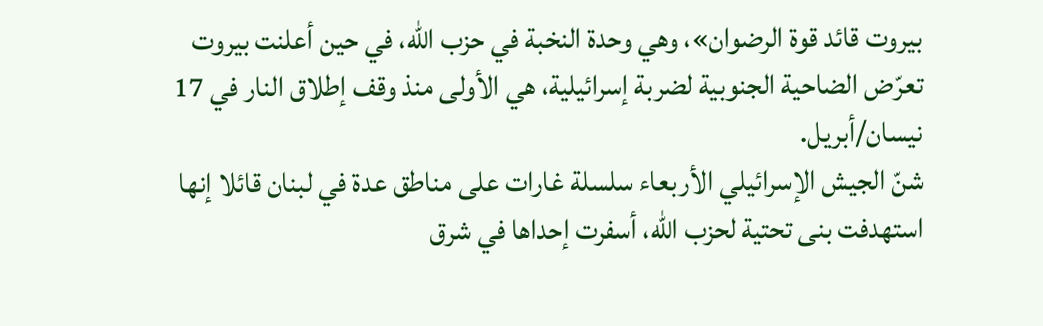بيروت قائد قوة الرضوان»، وهي وحدة النخبة في حزب الله، في حين أعلنت بيروت تعرّض الضاحية الجنوبية لضربة إسرائيلية، هي الأولى منذ وقف إطلاق النار في 17 نيسان/أبريل.
شنّ الجيش الإسرائيلي الأربعاء سلسلة غارات على مناطق عدة في لبنان قائلا إنها استهدفت بنى تحتية لحزب الله، أسفرت إحداها في شرق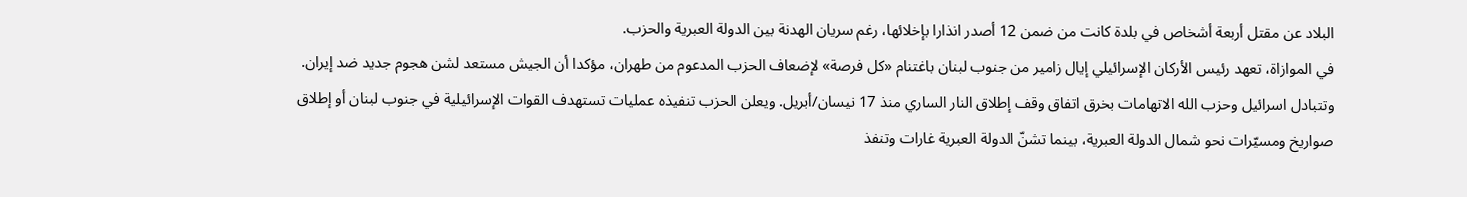البلاد عن مقتل أربعة أشخاص في بلدة كانت من ضمن 12 أصدر انذارا بإخلائها، رغم سريان الهدنة بين الدولة العبرية والحزب.
في الموازاة، تعهد رئيس الأركان الإسرائيلي إيال زامير من جنوب لبنان باغتنام «كل فرصة» لإضعاف الحزب المدعوم من طهران، مؤكدا أن الجيش مستعد لشن هجوم جديد ضد إيران.
وتتبادل اسرائيل وحزب الله الاتهامات بخرق اتفاق وقف إطلاق النار الساري منذ 17 نيسان/أبريل. ويعلن الحزب تنفيذه عمليات تستهدف القوات الإسرائيلية في جنوب لبنان أو إطلاق صواريخ ومسيّرات نحو شمال الدولة العبرية، بينما تشنّ الدولة العبرية غارات وتنفذ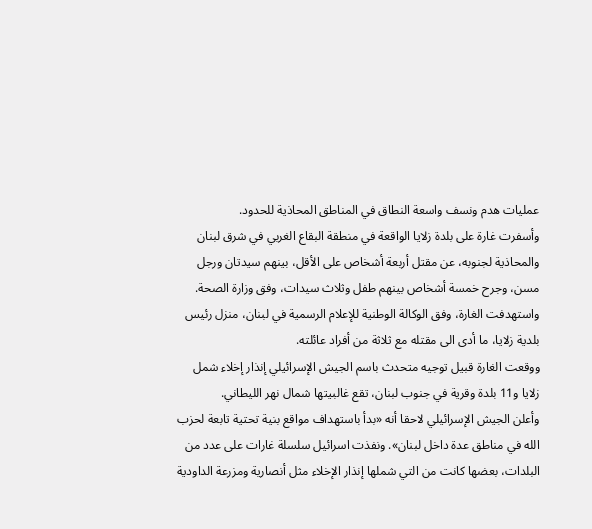عمليات هدم ونسف واسعة النطاق في المناطق المحاذية للحدود.
وأسفرت غارة على بلدة زلايا الواقعة في منطقة البقاع الغربي في شرق لبنان والمحاذية لجنوبه، عن مقتل أربعة أشخاص على الأقل، بينهم سيدتان ورجل مسن، وجرح خمسة أشخاص بينهم طفل وثلاث سيدات، وفق وزارة الصحة.
واستهدفت الغارة، وفق الوكالة الوطنية للإعلام الرسمية في لبنان، منزل رئيس بلدية زلايا، ما أدى الى مقتله مع ثلاثة من أفراد عائلته.
ووقعت الغارة قبيل توجيه متحدث باسم الجيش الإسرائيلي إنذار إخلاء شمل زلايا و11 بلدة وقرية في جنوب لبنان، تقع غالبيتها شمال نهر الليطاني.
وأعلن الجيش الإسرائيلي لاحقا أنه «بدأ باستهداف مواقع بنية تحتية تابعة لحزب الله في مناطق عدة داخل لبنان». ونفذت اسرائيل سلسلة غارات على عدد من البلدات، بعضها كانت من التي شملها إنذار الإخلاء مثل أنصارية ومزرعة الداودية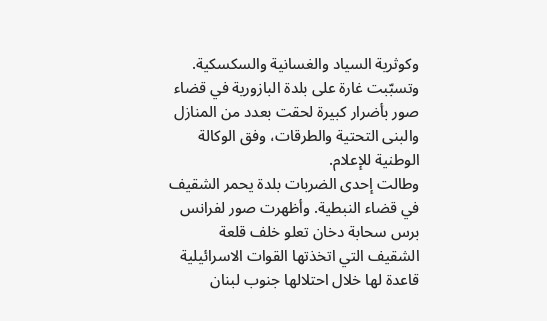وكوثرية السياد والغسانية والسكسكية.
وتسبّبت غارة على بلدة البازورية في قضاء صور بأضرار كبيرة لحقت بعدد من المنازل والبنى التحتية والطرقات، وفق الوكالة الوطنية للإعلام.
وطالت إحدى الضربات بلدة يحمر الشقيف في قضاء النبطية. وأظهرت صور لفرانس برس سحابة دخان تعلو خلف قلعة الشقيف التي اتخذتها القوات الاسرائيلية قاعدة لها خلال احتلالها جنوب لبنان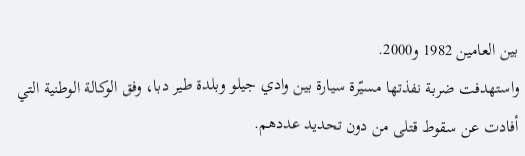بين العامين 1982 و2000.
واستهدفت ضربة نفذتها مسيّرة سيارة بين وادي جيلو وبلدة طير دبا، وفق الوكالة الوطنية التي أفادت عن سقوط قتلى من دون تحديد عددهم.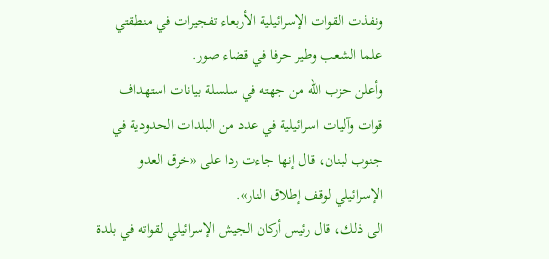ونفذت القوات الإسرائيلية الأربعاء تفجيرات في منطقتي علما الشعب وطير حرفا في قضاء صور.
وأعلن حزب الله من جهته في سلسلة بيانات استهداف قوات وآليات اسرائيلية في عدد من البلدات الحدودية في جنوب لبنان، قال إنها جاءت ردا على «خرق العدو الإسرائيلي لوقف إطلاق النار».
الى ذلك، قال رئيس أركان الجيش الإسرائيلي لقواته في بلدة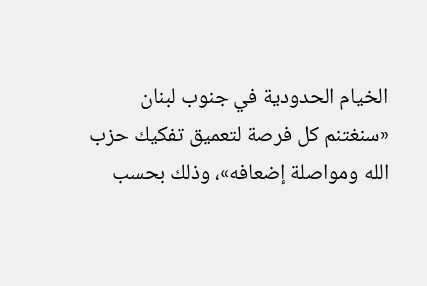الخيام الحدودية في جنوب لبنان «سنغتنم كل فرصة لتعميق تفكيك حزب الله ومواصلة إضعافه»، وذلك بحسب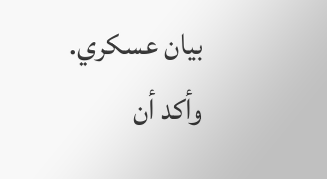بيان عسكري.
وأكد أن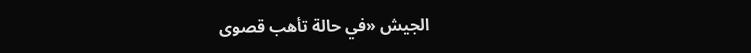الجيش «في حالة تأهب قصوى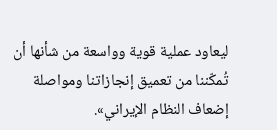ليعاود عملية قوية وواسعة من شأنها أن تُمكّننا من تعميق إنجازاتنا ومواصلة إضعاف النظام الإيراني».